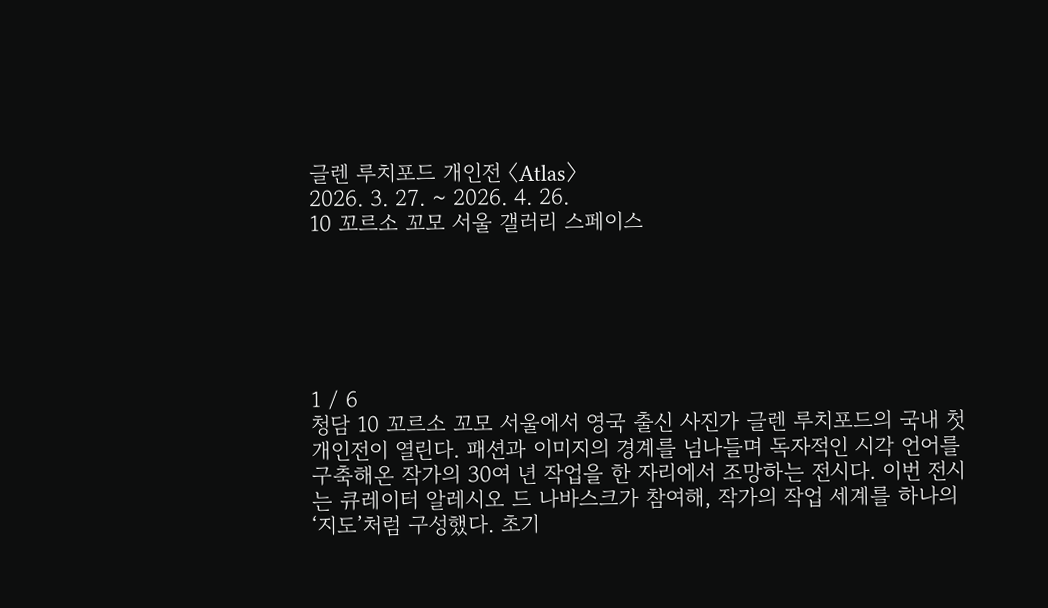글렌 루치포드 개인전 〈Atlas〉
2026. 3. 27. ~ 2026. 4. 26.
10 꼬르소 꼬모 서울 갤러리 스페이스






1 / 6
청담 10 꼬르소 꼬모 서울에서 영국 출신 사진가 글렌 루치포드의 국내 첫 개인전이 열린다. 패션과 이미지의 경계를 넘나들며 독자적인 시각 언어를 구축해온 작가의 30여 년 작업을 한 자리에서 조망하는 전시다. 이번 전시는 큐레이터 알레시오 드 나바스크가 참여해, 작가의 작업 세계를 하나의 ‘지도’처럼 구성했다. 초기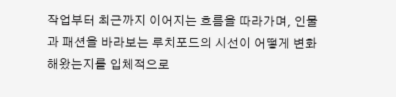작업부터 최근까지 이어지는 흐름을 따라가며, 인물과 패션을 바라보는 루치포드의 시선이 어떻게 변화해왔는지를 입체적으로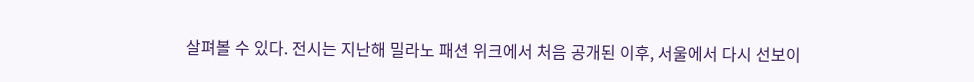살펴볼 수 있다. 전시는 지난해 밀라노 패션 위크에서 처음 공개된 이후, 서울에서 다시 선보이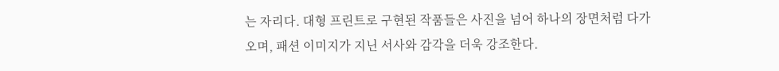는 자리다. 대형 프린트로 구현된 작품들은 사진을 넘어 하나의 장면처럼 다가오며, 패션 이미지가 지닌 서사와 감각을 더욱 강조한다.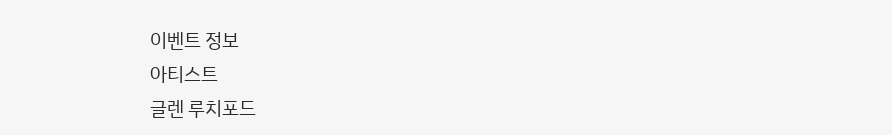이벤트 정보
아티스트
글렌 루치포드